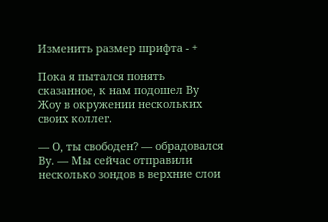Изменить размер шрифта - +

Пока я пытался понять сказанное, к нам подошел Ву Жоу в окружении нескольких своих коллег.

— О, ты свободен? — обрадовался Ву. — Мы сейчас отправили несколько зондов в верхние слои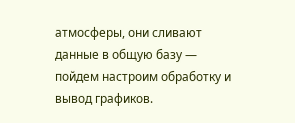атмосферы, они сливают данные в общую базу — пойдем настроим обработку и вывод графиков.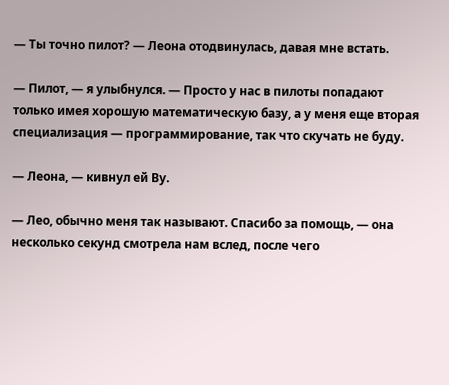— Ты точно пилот? — Леона отодвинулась, давая мне встать.

— Пилот, — я улыбнулся. — Просто у нас в пилоты попадают только имея хорошую математическую базу, а у меня еще вторая специализация — программирование, так что скучать не буду.

— Леона, — кивнул ей Ву.

— Лео, обычно меня так называют. Спасибо за помощь, — она несколько секунд смотрела нам вслед, после чего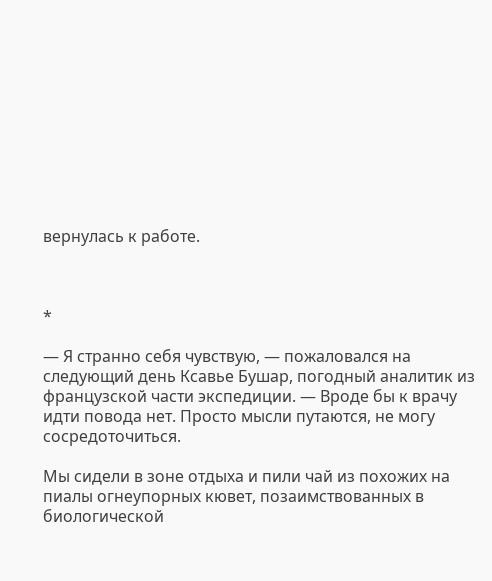вернулась к работе.



*

— Я странно себя чувствую, — пожаловался на следующий день Ксавье Бушар, погодный аналитик из французской части экспедиции. — Вроде бы к врачу идти повода нет. Просто мысли путаются, не могу сосредоточиться.

Мы сидели в зоне отдыха и пили чай из похожих на пиалы огнеупорных кювет, позаимствованных в биологической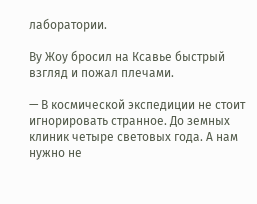лаборатории.

Ву Жоу бросил на Ксавье быстрый взгляд и пожал плечами.

— В космической экспедиции не стоит игнорировать странное. До земных клиник четыре световых года. А нам нужно не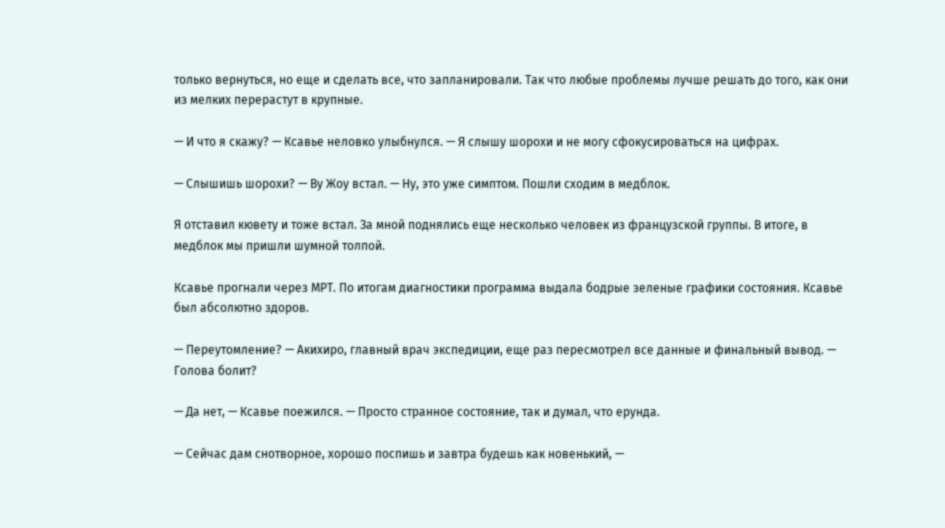только вернуться, но еще и сделать все, что запланировали. Так что любые проблемы лучше решать до того, как они из мелких перерастут в крупные.

— И что я скажу? — Ксавье неловко улыбнулся. — Я слышу шорохи и не могу сфокусироваться на цифрах.

— Слышишь шорохи? — Ву Жоу встал. — Ну, это уже симптом. Пошли сходим в медблок.

Я отставил кювету и тоже встал. За мной поднялись еще несколько человек из французской группы. В итоге, в медблок мы пришли шумной толпой.

Ксавье прогнали через МРТ. По итогам диагностики программа выдала бодрые зеленые графики состояния. Ксавье был абсолютно здоров.

— Переутомление? — Акихиро, главный врач экспедиции, еще раз пересмотрел все данные и финальный вывод. — Голова болит?

— Да нет, — Ксавье поежился. — Просто странное состояние, так и думал, что ерунда.

— Сейчас дам снотворное, хорошо поспишь и завтра будешь как новенький, —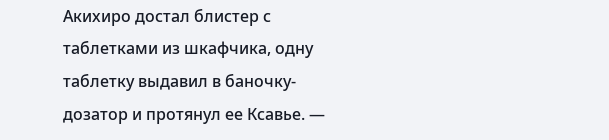Акихиро достал блистер с таблетками из шкафчика, одну таблетку выдавил в баночку-дозатор и протянул ее Ксавье. —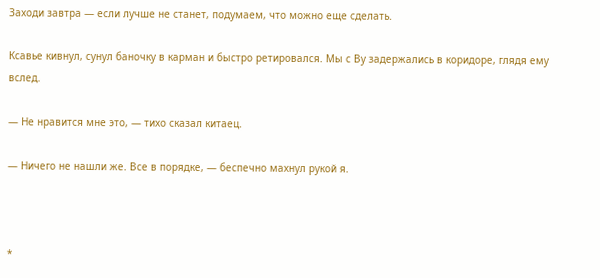Заходи завтра — если лучше не станет, подумаем, что можно еще сделать.

Ксавье кивнул, сунул баночку в карман и быстро ретировался. Мы с Ву задержались в коридоре, глядя ему вслед.

— Не нравится мне это, — тихо сказал китаец.

— Ничего не нашли же. Все в порядке, — беспечно махнул рукой я.



*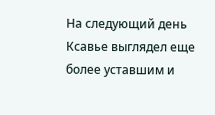На следующий день Ксавье выглядел еще более уставшим и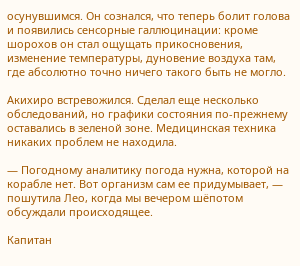осунувшимся. Он сознался, что теперь болит голова и появились сенсорные галлюцинации: кроме шорохов он стал ощущать прикосновения, изменение температуры, дуновение воздуха там, где абсолютно точно ничего такого быть не могло.

Акихиро встревожился. Сделал еще несколько обследований, но графики состояния по-прежнему оставались в зеленой зоне. Медицинская техника никаких проблем не находила.

— Погодному аналитику погода нужна, которой на корабле нет. Вот организм сам ее придумывает, — пошутила Лео, когда мы вечером шёпотом обсуждали происходящее.

Капитан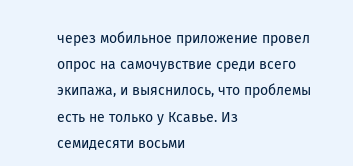через мобильное приложение провел опрос на самочувствие среди всего экипажа, и выяснилось, что проблемы есть не только у Ксавье. Из семидесяти восьми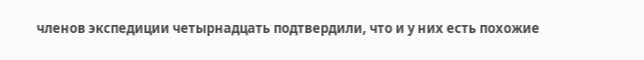членов экспедиции четырнадцать подтвердили, что и у них есть похожие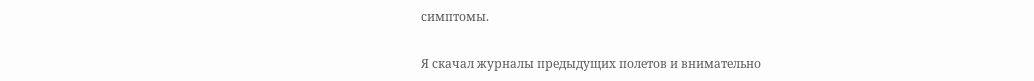симптомы.

Я скачал журналы предыдущих полетов и внимательно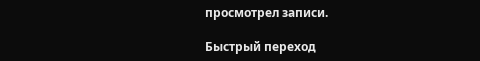просмотрел записи.

Быстрый переход